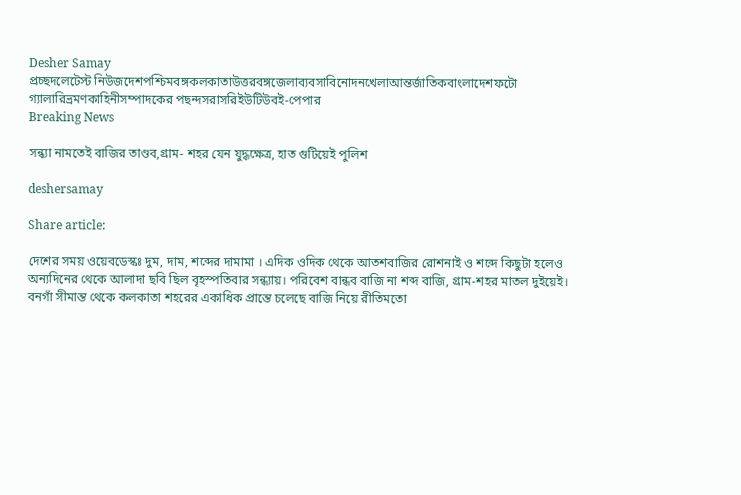Desher Samay
প্রচ্ছদলেটেস্ট নিউজদেশপশ্চিমবঙ্গকলকাতাউত্তরবঙ্গজেলাব্যবসাবিনোদনখেলাআন্তর্জাতিকবাংলাদেশফটো গ্যালারিভ্রমণকাহিনীসম্পাদকের পছন্দসরাসরিইউটিউবই-পেপার
Breaking News

সন্ধ্যা নামতেই বাজির তাণ্ডব,গ্রাম- শহর যেন যুদ্ধক্ষেত্র, হাত গুটিয়েই পুলিশ

deshersamay

Share article:

দেশের সময় ওয়েবডেস্কঃ দুম, দাম, শব্দের দামামা । এদিক ওদিক থেকে আতশবাজির রোশনাই ও শব্দে কিছুটা হলেও অন্যদিনের থেকে আলাদা ছবি ছিল বৃহস্পতিবার সন্ধ্যায়। পরিবেশ বান্ধব বাজি না শব্দ বাজি, গ্রাম-শহর মাতল দুইয়েই। বনগাঁ সীমান্ত থেকে কলকাতা শহরের একাধিক প্রান্তে চলেছে বাজি নিয়ে রীতিমতো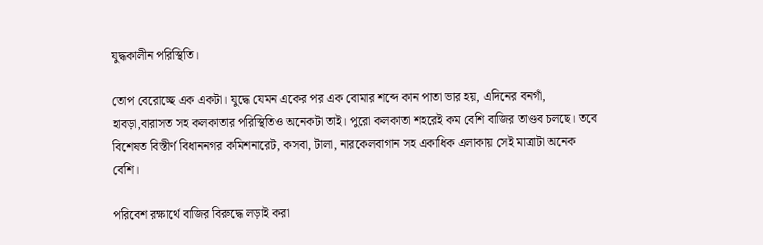যুদ্ধকালীন পরিস্থিতি।

তোপ বেরোচ্ছে এক একটা। যুদ্ধে যেমন একের পর এক বোমার শব্দে কান পাতা ভার হয়, এদিনের বনগাঁ, হাবড়া,বারাসত সহ কলকাতার পরিস্থিতিও অনেকটা তাই। পুরো কলকাতা শহরেই কম বেশি বাজির তাণ্ডব চলছে। তবে বিশেষত বিস্তীর্ণ বিধাননগর কমিশনারেট, কসবা, টালা, নারকেলবাগান সহ একাধিক এলাকায় সেই মাত্রাটা অনেক বেশি।

পরিবেশ রক্ষার্থে বাজির বিরুদ্ধে লড়াই করা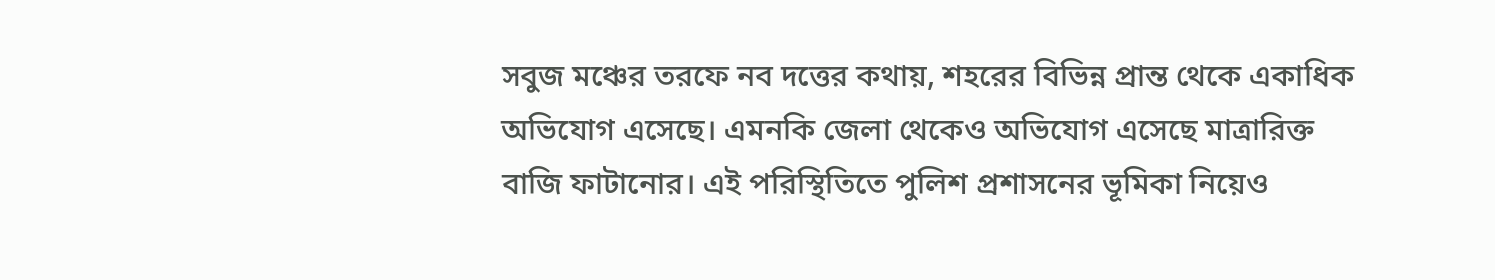সবুজ মঞ্চের তরফে নব দত্তের কথায়, শহরের বিভিন্ন প্রান্ত থেকে একাধিক অভিযোগ এসেছে। এমনকি জেলা থেকেও অভিযোগ এসেছে মাত্রারিক্ত বাজি ফাটানোর। এই পরিস্থিতিতে পুলিশ প্রশাসনের ভূমিকা নিয়েও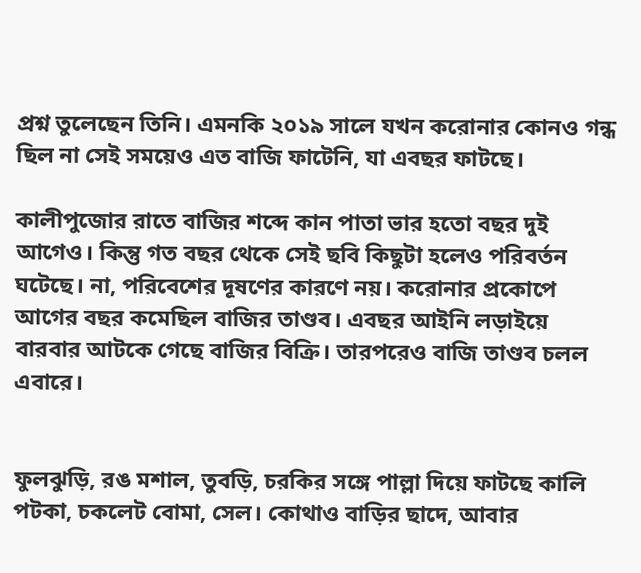প্রশ্ন তুলেছেন তিনি। এমনকি ২০১৯ সালে যখন করোনার কোনও গন্ধ ছিল না সেই সময়েও এত বাজি ফাটেনি, যা এবছর ফাটছে।

কালীপুজোর রাতে বাজির শব্দে কান পাতা ভার হতো বছর দুই আগেও। কিন্তু গত বছর থেকে সেই ছবি কিছুটা হলেও পরিবর্তন ঘটেছে। না, পরিবেশের দূষণের কারণে নয়। করোনার প্রকোপে আগের বছর কমেছিল বাজির তাণ্ডব। এবছর আইনি লড়াইয়ে বারবার আটকে গেছে বাজির বিক্রি। তারপরেও বাজি তাণ্ডব চলল এবারে।


ফুলঝুড়ি, রঙ মশাল, তুবড়ি, চরকির সঙ্গে পাল্লা দিয়ে ফাটছে কালি পটকা, চকলেট বোমা, সেল। কোথাও বাড়ির ছাদে, আবার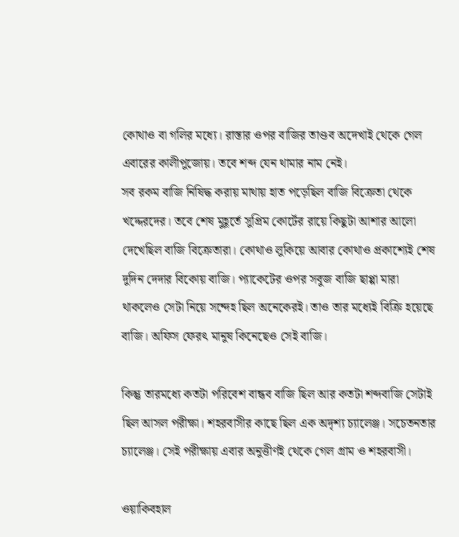কোথাও বা গলির মধ্যে। রাস্তার ওপর বাজির তাণ্ডব অদেখাই থেকে গেল এবারের কালীপুজোয়। তবে শব্দ যেন থামার নাম নেই।
সব রকম বাজি নিষিদ্ধ করায় মাথায় হাত পড়েছিল বাজি বিক্রেতা থেকে খদ্দেরদের। তবে শেষ মুহূর্তে সুপ্রিম কোর্টের রায়ে কিছুটা আশার আলো দেখেছিল বাজি বিক্রেতারা। কোথাও লুকিয়ে আবার কোথাও প্রকাশ্যেই শেষ দুদিন দেদার বিকোয় বাজি। প্যাকেটের ওপর সবুজ বাজি ছাপ্পা মারা থাকলেও সেটা নিয়ে সন্দেহ ছিল অনেকেরই। তাও তার মধ্যেই বিক্রি হয়েছে বাজি। অফিস ফেরৎ মানুষ কিনেছেও সেই বাজি।

কিন্তু তারমধ্যে কতটা পরিবেশ বান্ধব বাজি ছিল আর কতটা শব্দবাজি সেটাই ছিল আসল পরীক্ষা। শহরবাসীর কাছে ছিল এক অদৃশ্য চ্যালেঞ্জ। সচেতনতার চ্যালেঞ্জ। সেই পরীক্ষায় এবার অনুত্তীর্ণই থেকে গেল গ্রাম ও শহরবাসী।

ওয়াকিবহাল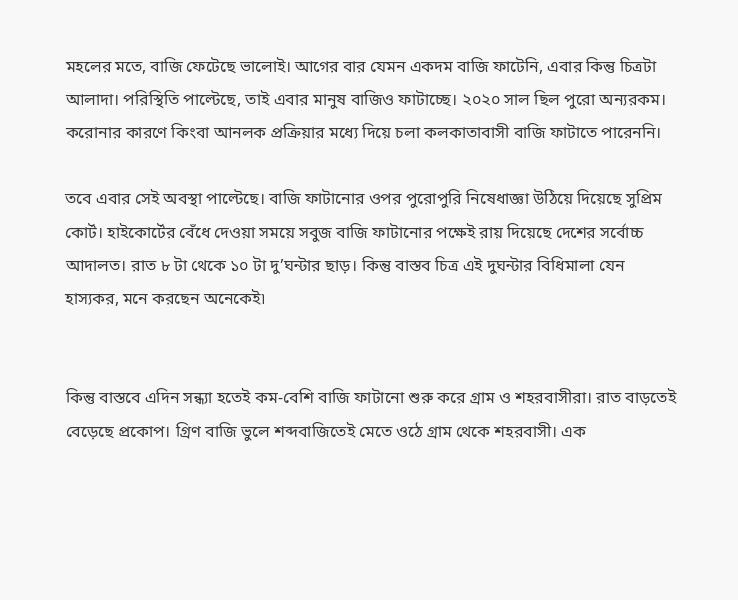মহলের মতে, বাজি ফেটেছে ভালোই। আগের বার যেমন একদম বাজি ফাটেনি, এবার কিন্তু চিত্রটা আলাদা। পরিস্থিতি পাল্টেছে, তাই এবার মানুষ বাজিও ফাটাচ্ছে। ২০২০ সাল ছিল পুরো অন্যরকম। করোনার কারণে কিংবা আনলক প্রক্রিয়ার মধ্যে দিয়ে চলা কলকাতাবাসী বাজি ফাটাতে পারেননি।

তবে এবার সেই অবস্থা পাল্টেছে। বাজি ফাটানোর ওপর পুরোপুরি নিষেধাজ্ঞা উঠিয়ে দিয়েছে সুপ্রিম কোর্ট। হাইকোর্টের বেঁধে দেওয়া সময়ে সবুজ বাজি ফাটানোর পক্ষেই রায় দিয়েছে দেশের সর্বোচ্চ আদালত। রাত ৮ টা থেকে ১০ টা দু’ঘন্টার ছাড়। কিন্তু বাস্তব চিত্র এই দুঘন্টার বিধিমালা যেন হাস্যকর, মনে করছেন অনেকেই৷


কিন্তু বাস্তবে এদিন সন্ধ্যা হতেই কম-বেশি বাজি ফাটানো শুরু করে গ্রাম ও শহরবাসীরা। রাত বাড়তেই বেড়েছে প্রকোপ। গ্রিণ বাজি ভুলে শব্দবাজিতেই মেতে ওঠে গ্রাম থেকে শহরবাসী। এক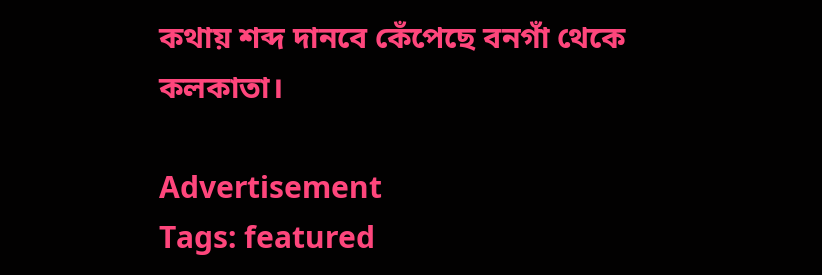কথায় শব্দ দানবে কেঁপেছে বনগাঁ থেকে কলকাতা।

Advertisement
Tags: featured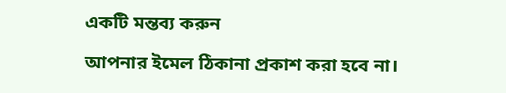একটি মন্তব্য করুন

আপনার ইমেল ঠিকানা প্রকাশ করা হবে না।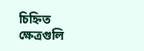চিহ্নিত ক্ষেত্রগুলি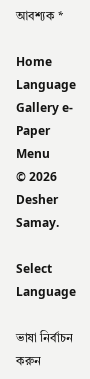আবশ্যক *

Home Language Gallery e-Paper
Menu
© 2026 Desher Samay.

Select Language

ভাষা নির্বাচন করুন